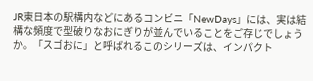JR東日本の駅構内などにあるコンビニ「NewDays」には、実は結構な頻度で型破りなおにぎりが並んでいることをご存じでしょうか。「スゴおに」と呼ばれるこのシリーズは、インパクト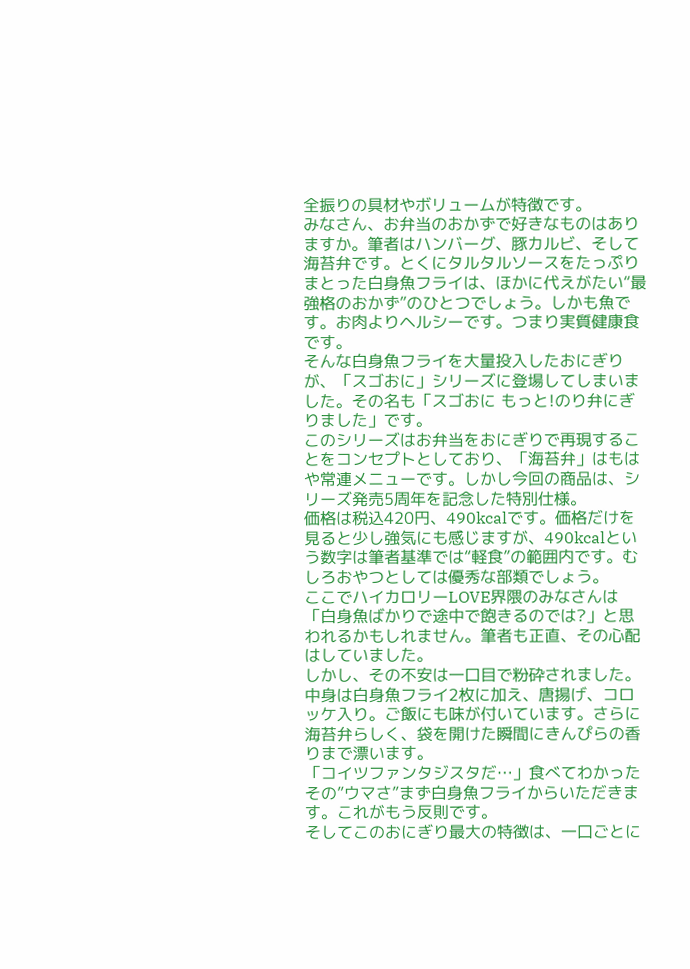全振りの具材やボリュームが特徴です。
みなさん、お弁当のおかずで好きなものはありますか。筆者はハンバーグ、豚カルビ、そして海苔弁です。とくにタルタルソースをたっぷりまとった白身魚フライは、ほかに代えがたい“最強格のおかず”のひとつでしょう。しかも魚です。お肉よりヘルシーです。つまり実質健康食です。
そんな白身魚フライを大量投入したおにぎりが、「スゴおに」シリーズに登場してしまいました。その名も「スゴおに もっと!のり弁にぎりました」です。
このシリーズはお弁当をおにぎりで再現することをコンセプトとしており、「海苔弁」はもはや常連メニューです。しかし今回の商品は、シリーズ発売5周年を記念した特別仕様。
価格は税込420円、490kcalです。価格だけを見ると少し強気にも感じますが、490kcalという数字は筆者基準では“軽食”の範囲内です。むしろおやつとしては優秀な部類でしょう。
ここでハイカロリーLOVE界隈のみなさんは「白身魚ばかりで途中で飽きるのでは?」と思われるかもしれません。筆者も正直、その心配はしていました。
しかし、その不安は一口目で粉砕されました。中身は白身魚フライ2枚に加え、唐揚げ、コロッケ入り。ご飯にも味が付いています。さらに海苔弁らしく、袋を開けた瞬間にきんぴらの香りまで漂います。
「コイツファンタジスタだ…」食べてわかったその”ウマさ”まず白身魚フライからいただきます。これがもう反則です。
そしてこのおにぎり最大の特徴は、一口ごとに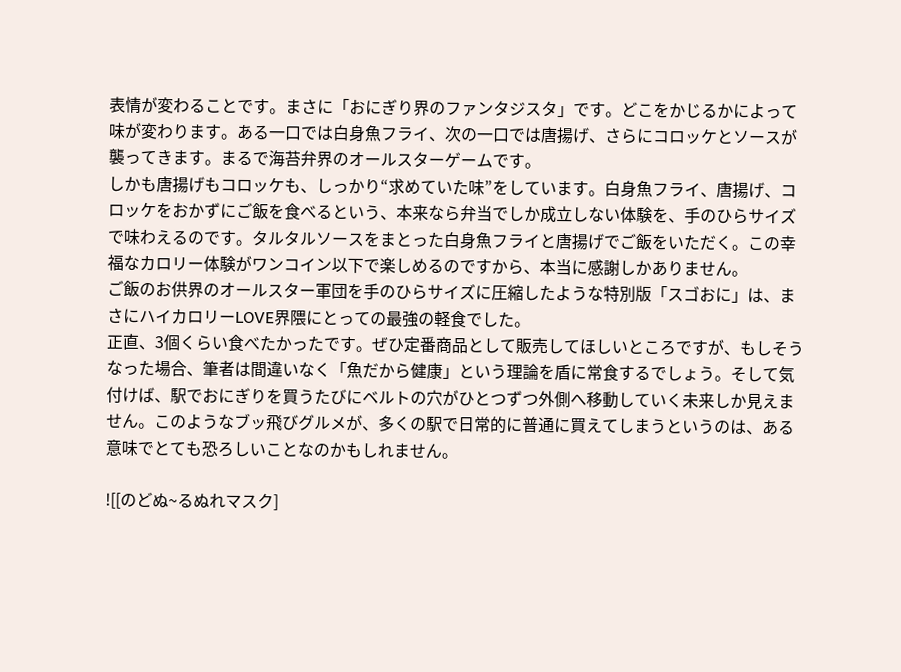表情が変わることです。まさに「おにぎり界のファンタジスタ」です。どこをかじるかによって味が変わります。ある一口では白身魚フライ、次の一口では唐揚げ、さらにコロッケとソースが襲ってきます。まるで海苔弁界のオールスターゲームです。
しかも唐揚げもコロッケも、しっかり“求めていた味”をしています。白身魚フライ、唐揚げ、コロッケをおかずにご飯を食べるという、本来なら弁当でしか成立しない体験を、手のひらサイズで味わえるのです。タルタルソースをまとった白身魚フライと唐揚げでご飯をいただく。この幸福なカロリー体験がワンコイン以下で楽しめるのですから、本当に感謝しかありません。
ご飯のお供界のオールスター軍団を手のひらサイズに圧縮したような特別版「スゴおに」は、まさにハイカロリーLOVE界隈にとっての最強の軽食でした。
正直、3個くらい食べたかったです。ぜひ定番商品として販売してほしいところですが、もしそうなった場合、筆者は間違いなく「魚だから健康」という理論を盾に常食するでしょう。そして気付けば、駅でおにぎりを買うたびにベルトの穴がひとつずつ外側へ移動していく未来しか見えません。このようなブッ飛びグルメが、多くの駅で日常的に普通に買えてしまうというのは、ある意味でとても恐ろしいことなのかもしれません。

![[のどぬ~るぬれマスク]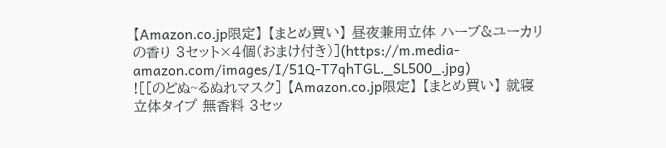【Amazon.co.jp限定】 【まとめ買い】 昼夜兼用立体 ハーブ&ユーカリの香り 3セット×4個(おまけ付き)](https://m.media-amazon.com/images/I/51Q-T7qhTGL._SL500_.jpg)
![[のどぬ~るぬれマスク] 【Amazon.co.jp限定】 【まとめ買い】 就寝立体タイプ 無香料 3セッ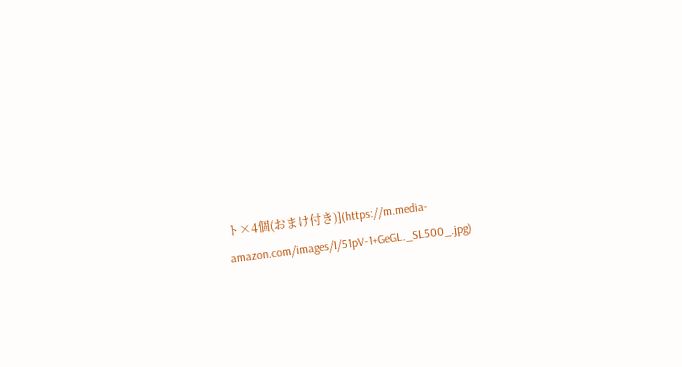ト×4個(おまけ付き)](https://m.media-amazon.com/images/I/51pV-1+GeGL._SL500_.jpg)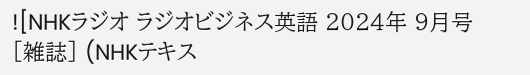![NHKラジオ ラジオビジネス英語 2024年 9月号 [雑誌] (NHKテキス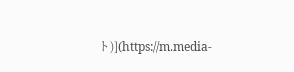ト)](https://m.media-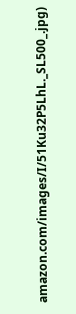amazon.com/images/I/51Ku32P5LhL._SL500_.jpg)